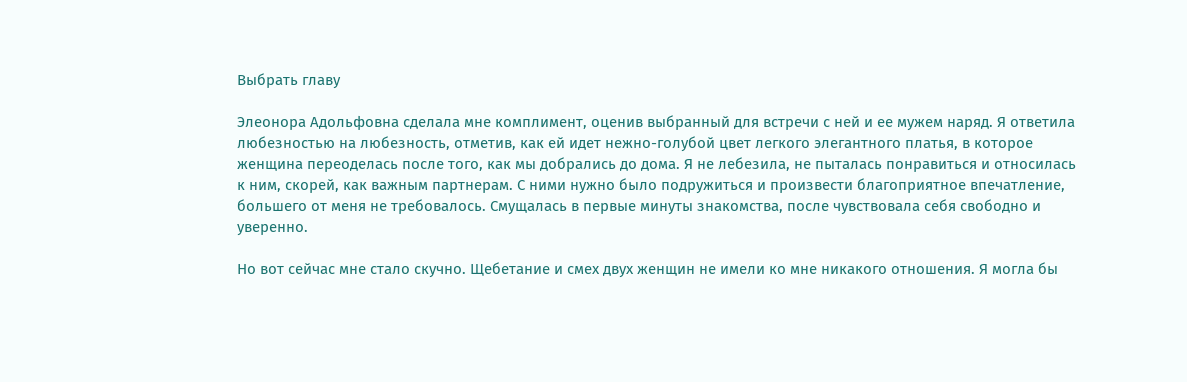Выбрать главу

Элеонора Адольфовна сделала мне комплимент, оценив выбранный для встречи с ней и ее мужем наряд. Я ответила любезностью на любезность, отметив, как ей идет нежно-голубой цвет легкого элегантного платья, в которое женщина переоделась после того, как мы добрались до дома. Я не лебезила, не пыталась понравиться и относилась к ним, скорей, как важным партнерам. С ними нужно было подружиться и произвести благоприятное впечатление, большего от меня не требовалось. Смущалась в первые минуты знакомства, после чувствовала себя свободно и уверенно.

Но вот сейчас мне стало скучно. Щебетание и смех двух женщин не имели ко мне никакого отношения. Я могла бы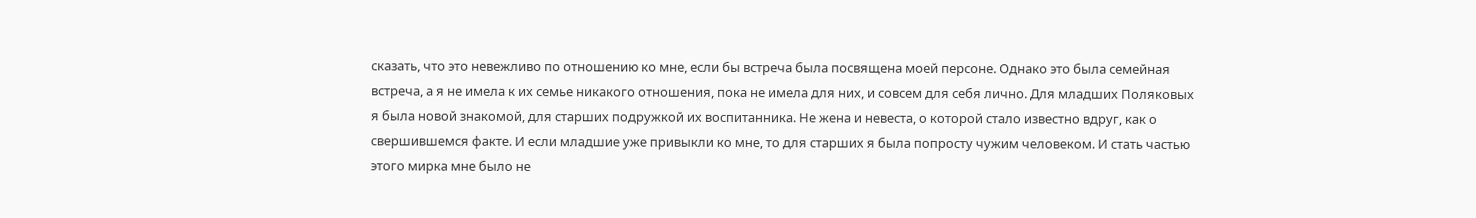сказать, что это невежливо по отношению ко мне, если бы встреча была посвящена моей персоне. Однако это была семейная встреча, а я не имела к их семье никакого отношения, пока не имела для них, и совсем для себя лично. Для младших Поляковых я была новой знакомой, для старших подружкой их воспитанника. Не жена и невеста, о которой стало известно вдруг, как о свершившемся факте. И если младшие уже привыкли ко мне, то для старших я была попросту чужим человеком. И стать частью этого мирка мне было не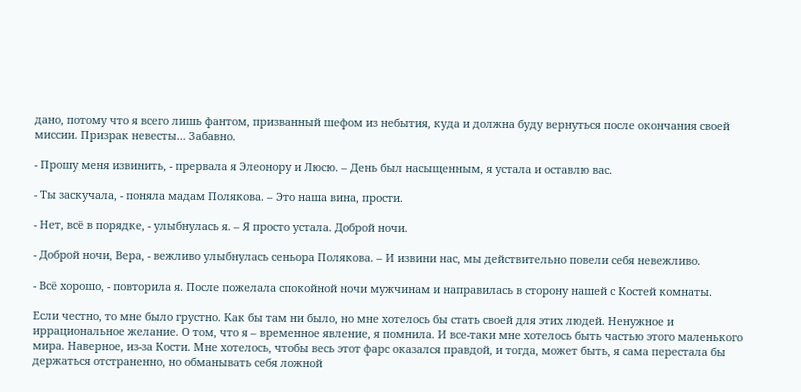дано, потому что я всего лишь фантом, призванный шефом из небытия, куда и должна буду вернуться после окончания своей миссии. Призрак невесты… Забавно.

- Прошу меня извинить, - прервала я Элеонору и Люсю. – День был насыщенным, я устала и оставлю вас.

- Ты заскучала, - поняла мадам Полякова. – Это наша вина, прости.

- Нет, всё в порядке, - улыбнулась я. – Я просто устала. Доброй ночи.

- Доброй ночи, Вера, - вежливо улыбнулась сеньора Полякова. – И извини нас, мы действительно повели себя невежливо.

- Всё хорошо, - повторила я. После пожелала спокойной ночи мужчинам и направилась в сторону нашей с Костей комнаты.

Если честно, то мне было грустно. Как бы там ни было, но мне хотелось бы стать своей для этих людей. Ненужное и иррациональное желание. О том, что я – временное явление, я помнила. И все-таки мне хотелось быть частью этого маленького мира. Наверное, из-за Кости. Мне хотелось, чтобы весь этот фарс оказался правдой, и тогда, может быть, я сама перестала бы держаться отстраненно, но обманывать себя ложной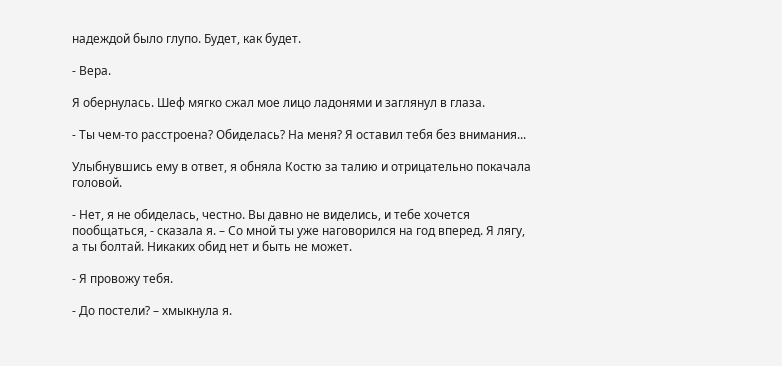надеждой было глупо. Будет, как будет.

- Вера.

Я обернулась. Шеф мягко сжал мое лицо ладонями и заглянул в глаза.

- Ты чем-то расстроена? Обиделась? На меня? Я оставил тебя без внимания...

Улыбнувшись ему в ответ, я обняла Костю за талию и отрицательно покачала головой.

- Нет, я не обиделась, честно. Вы давно не виделись, и тебе хочется пообщаться, - сказала я. – Со мной ты уже наговорился на год вперед. Я лягу, а ты болтай. Никаких обид нет и быть не может.

- Я провожу тебя.

- До постели? – хмыкнула я.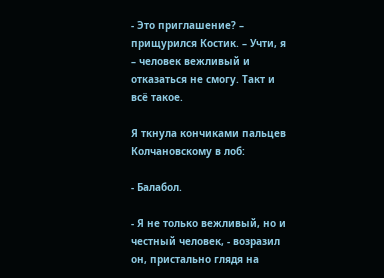- Это приглашение? – прищурился Костик. – Учти, я – человек вежливый и отказаться не смогу. Такт и всё такое.

Я ткнула кончиками пальцев Колчановскому в лоб:

- Балабол.

- Я не только вежливый, но и честный человек, - возразил он, пристально глядя на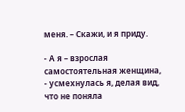меня. – Скажи, и я приду.

- А я – взрослая самостоятельная женщина, - усмехнулась я, делая вид, что не поняла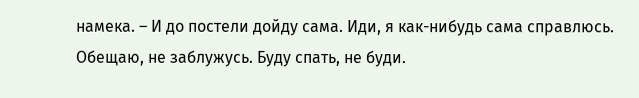намека. – И до постели дойду сама. Иди, я как-нибудь сама справлюсь. Обещаю, не заблужусь. Буду спать, не буди.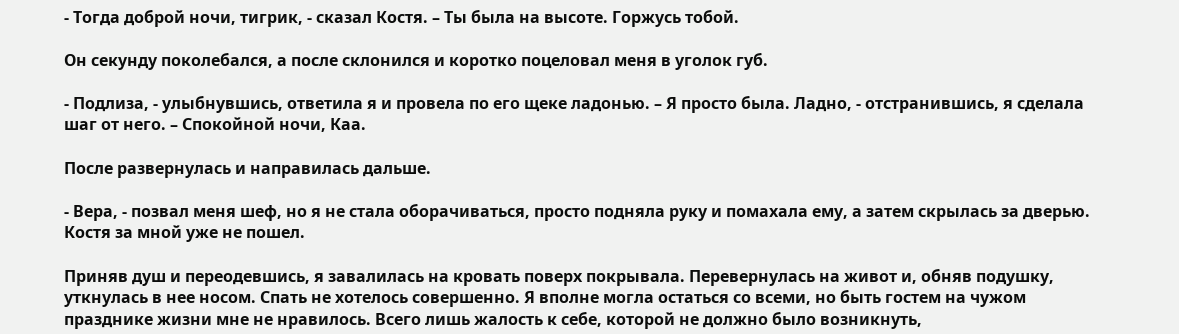- Тогда доброй ночи, тигрик, - сказал Костя. – Ты была на высоте. Горжусь тобой.

Он секунду поколебался, а после склонился и коротко поцеловал меня в уголок губ.

- Подлиза, - улыбнувшись, ответила я и провела по его щеке ладонью. – Я просто была. Ладно, - отстранившись, я сделала шаг от него. – Спокойной ночи, Каа.

После развернулась и направилась дальше.

- Вера, - позвал меня шеф, но я не стала оборачиваться, просто подняла руку и помахала ему, а затем скрылась за дверью. Костя за мной уже не пошел.

Приняв душ и переодевшись, я завалилась на кровать поверх покрывала. Перевернулась на живот и, обняв подушку, уткнулась в нее носом. Спать не хотелось совершенно. Я вполне могла остаться со всеми, но быть гостем на чужом празднике жизни мне не нравилось. Всего лишь жалость к себе, которой не должно было возникнуть,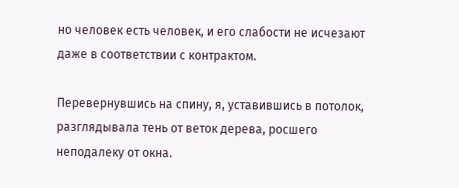но человек есть человек, и его слабости не исчезают даже в соответствии с контрактом.

Перевернувшись на спину, я, уставившись в потолок, разглядывала тень от веток дерева, росшего неподалеку от окна.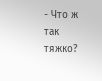- Что ж так тяжко?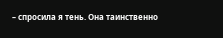– спросила я тень. Она таинственно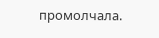промолчала.